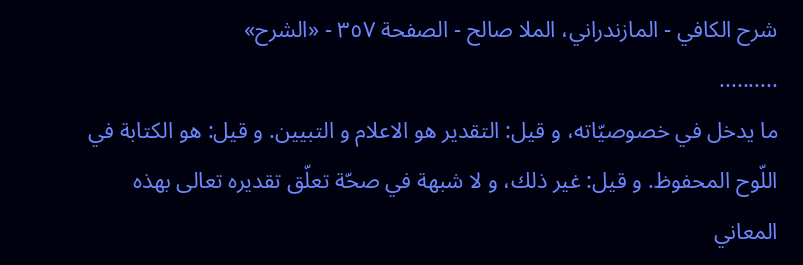شرح الكافي - المازندراني، الملا صالح - الصفحة ٣٥٧ - «الشرح»
..........
ما يدخل في خصوصيّاته، و قيل: التقدير هو الاعلام و التبيين. و قيل: هو الكتابة في اللّوح المحفوظ. و قيل: غير ذلك، و لا شبهة في صحّة تعلّق تقديره تعالى بهذه المعاني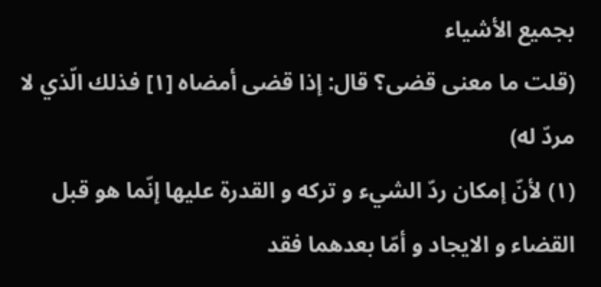بجميع الأشياء
(قلت ما معنى قضى؟ قال: إذا قضى أمضاه [١] فذلك الّذي لا مردّ له)
(١) لأنّ إمكان ردّ الشيء و تركه و القدرة عليها إنّما هو قبل القضاء و الايجاد و أمّا بعدهما فقد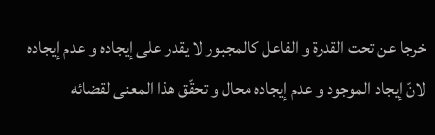خرجا عن تحت القدرة و الفاعل كالمجبور لا يقدر على إيجاده و عدم إيجاده لانّ إيجاد الموجود و عدم إيجاده محال و تحقّق هذا المعنى لقضائه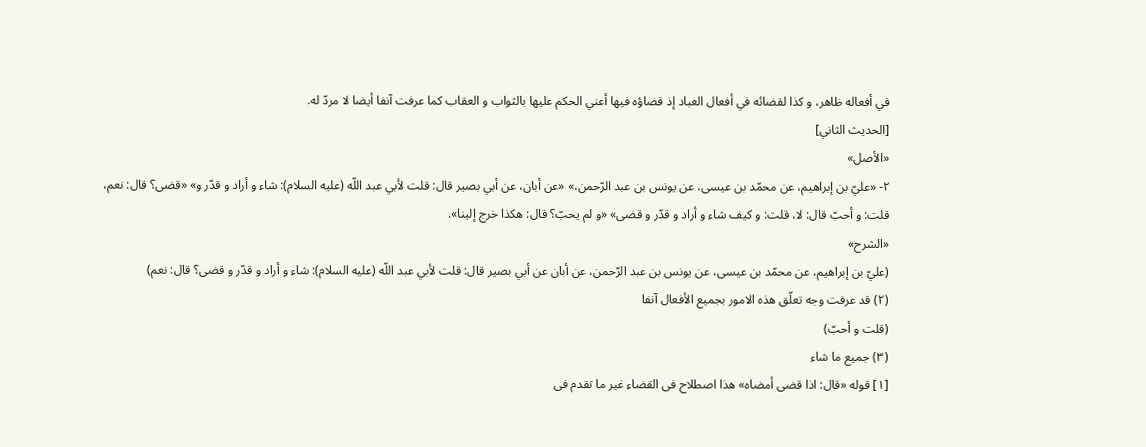في أفعاله ظاهر، و كذا لقضائه في أفعال العباد إذ قضاؤه فيها أعني الحكم عليها بالثواب و العقاب كما عرفت آنفا أيضا لا مردّ له.
[الحديث الثاني]
«الأصل»
٢- «عليّ بن إبراهيم، عن محمّد بن عيسى، عن يونس بن عبد الرّحمن،» «عن أبان، عن أبي بصير قال: قلت لأبي عبد اللّه (عليه السلام): شاء و أراد و قدّر و» «قضى؟ قال: نعم، قلت: و أحبّ قال: لا، قلت: و كيف شاء و أراد و قدّر و قضى» «و لم يحبّ؟ قال: هكذا خرج إلينا».
«الشرح»
(عليّ بن إبراهيم، عن محمّد بن عيسى، عن يونس بن عبد الرّحمن، عن أبان عن أبي بصير قال: قلت لأبي عبد اللّه (عليه السلام): شاء و أراد و قدّر و قضى؟ قال: نعم)
(٢) قد عرفت وجه تعلّق هذه الامور بجميع الأفعال آنفا
(قلت و أحبّ)
(٣) جميع ما شاء
[١] قوله «قال: اذا قضى أمضاه» هذا اصطلاح فى القضاء غير ما تقدم فى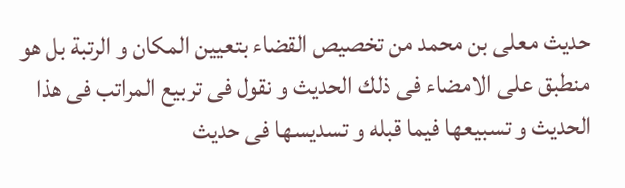حديث معلى بن محمد من تخصيص القضاء بتعيين المكان و الرتبة بل هو منطبق على الامضاء فى ذلك الحديث و نقول فى تربيع المراتب فى هذا الحديث و تسبيعها فيما قبله و تسديسها فى حديث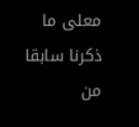معلى ما ذكرنا سابقا من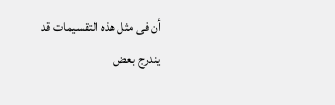أن فى مثل هذه التقسيمات قد يندرج بعض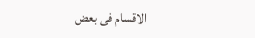الاقسام فى بعض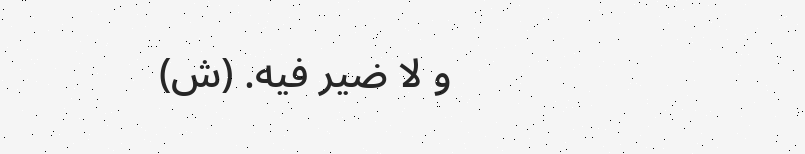و لا ضير فيه. (ش)